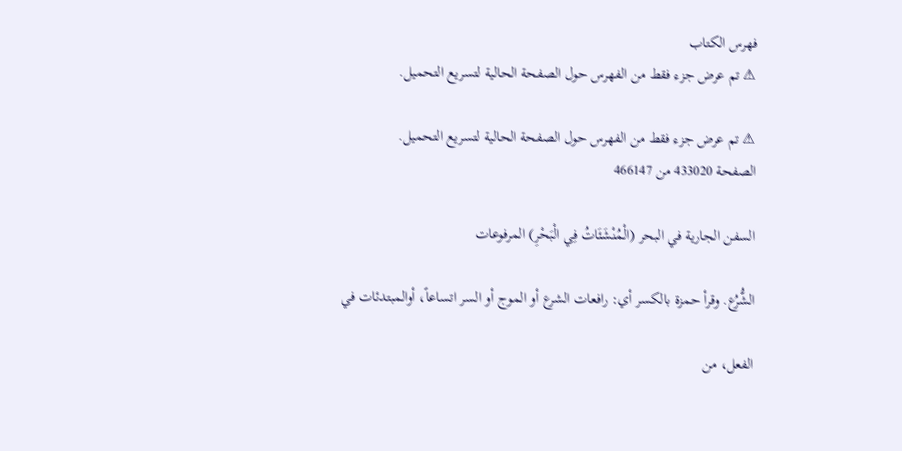فهرس الكتاب
⚠ تم عرض جزء فقط من الفهرس حول الصفحة الحالية لتسريع التحميل.

⚠ تم عرض جزء فقط من الفهرس حول الصفحة الحالية لتسريع التحميل.
الصفحة 433020 من 466147

السفن الجارية في البحر (الْمُنْشَئَاتُ فِي الْبَحْرِ) المرفوعات

الشُّرُع. وقرأ حمزة بالكسر أي: رافعات الشرع أو الموج أو السر اتساعاً، أوالمبتدئات في

الفعل، من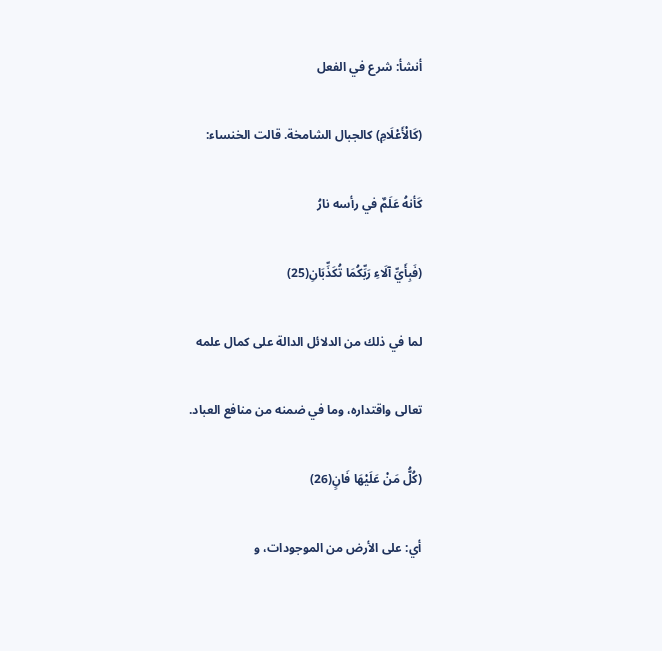أنشأ: شرع في الفعل

(كَالْأَعْلَامِ) كالجبال الشامخة. قالت الخنساء:

كَأنهُ عَلَمٌ في رأسه نارُ

(فَبِأَيِّ آلَاءِ رَبِّكُمَا تُكَذِّبَانِ(25)

لما في ذلك من الدلائل الدالة على كمال علمه

تعالى واقتداره، وما في ضمنه من منافع العباد.

(كُلُّ مَنْ عَلَيْهَا فَانٍ(26)

أي: على الأرض من الموجودات، و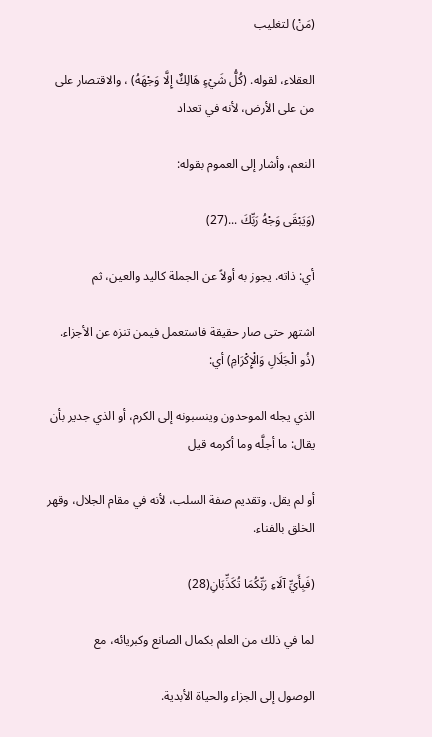(مَنْ) لتغليب

العقلاء، لقوله. (كُلُّ شَيْءٍ هَالِكٌ إِلَّا وَجْهَهُ) ، والاقتصار على من على الأرض، لأنه في تعداد

النعم، وأشار إلى العموم بقوله:

(وَيَبْقَى وَجْهُ رَبِّكَ ...(27)

أي: ذاته. يجوز به أولاً عن الجملة كاليد والعين، ثم

اشتهر حتى صار حقيقة فاستعمل فيمن تنزه عن الأجزاء. (ذُو الْجَلَالِ وَالْإِكْرَامِ) أي:

الذي يجله الموحدون وينسبونه إلى الكرم، أو الذي جدير بأن يقال: ما أجلَّه وما أكرمه قيل

أو لم يقل. وتقديم صفة السلب، لأنه في مقام الجلال، وقهر الخلق بالفناء.

(فَبِأَيِّ آلَاءِ رَبِّكُمَا تُكَذِّبَانِ(28)

لما في ذلك من العلم بكمال الصانع وكبريائه، مع

الوصول إلى الجزاء والحياة الأبدية.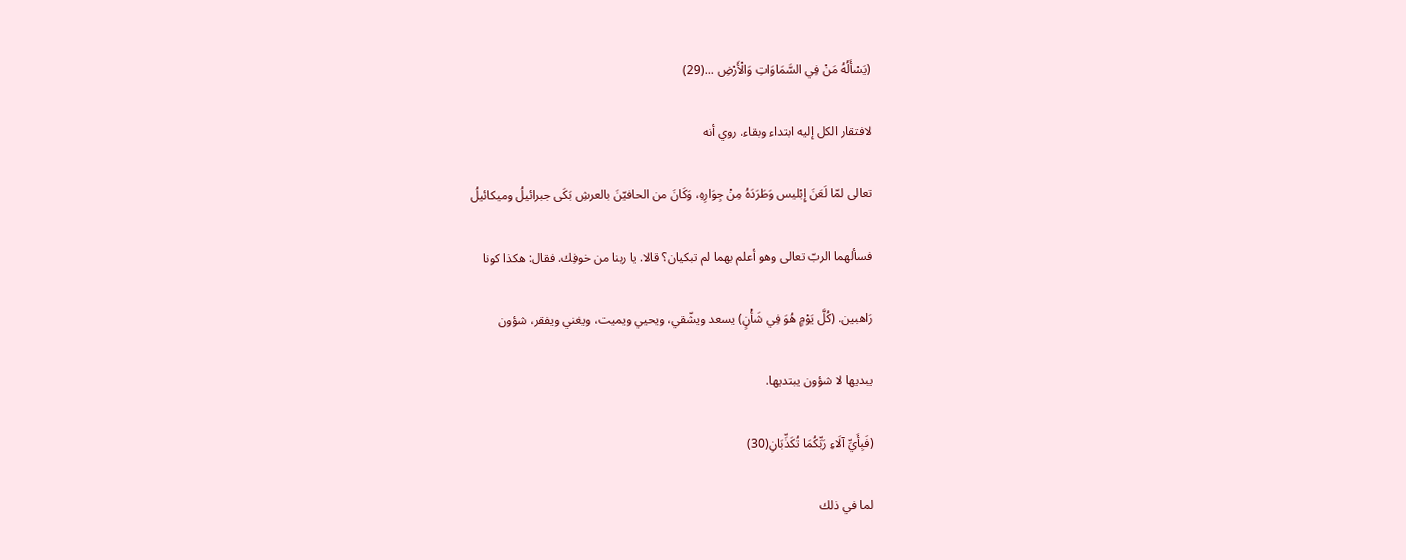(يَسْأَلُهُ مَنْ فِي السَّمَاوَاتِ وَالْأَرْضِ ...(29)

لافتقار الكل إليه ابتداء وبقاء. روي أنه

تعالى لمّا لَعَنَ إِبْليس وَطَرَدَهُ مِنْ جِوَارِهِ، وَكَانَ من الحافيّنَ بالعرشِ بَكَى جبرائيلُ وميكائيلُ

فسألهما الربّ تعالى وهو أعلم بهما لم تبكيان؟ قالا. يا ربنا من خوفِك. فقال: هكذا كونا

رَاهبين. (كُلَّ يَوْمٍ هُوَ فِي شَأْنٍ) يسعد ويشّقي، ويحيي ويميت، ويغني ويفقر، شؤون

يبديها لا شؤون يبتديها.

(فَبِأَيِّ آلَاءِ رَبِّكُمَا تُكَذِّبَانِ(30)

لما في ذلك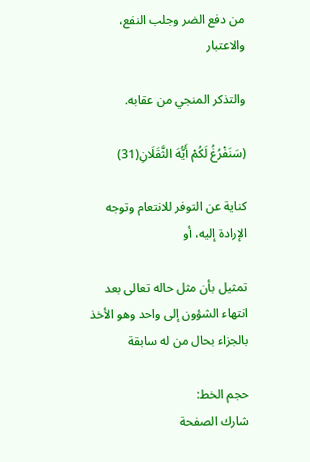من دفع الضر وجلب النفع، والاعتبار

والتذكر المنجي من عقابه.

(سَنَفْرُغُ لَكُمْ أَيُّهَ الثَّقَلَانِ(31)

كناية عن التوفر للانتعام وتوجه الإرادة إليه، أو

تمثيل بأن مثل حاله تعالى بعد انتهاء الشؤون إلى واحد وهو الأخذ بالجزاء بحال من له سابقة

حجم الخط:
شارك الصفحة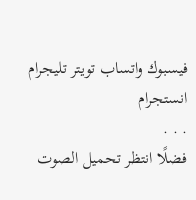فيسبوك واتساب تويتر تليجرام انستجرام
. . .
فضلًا انتظر تحميل الصوت